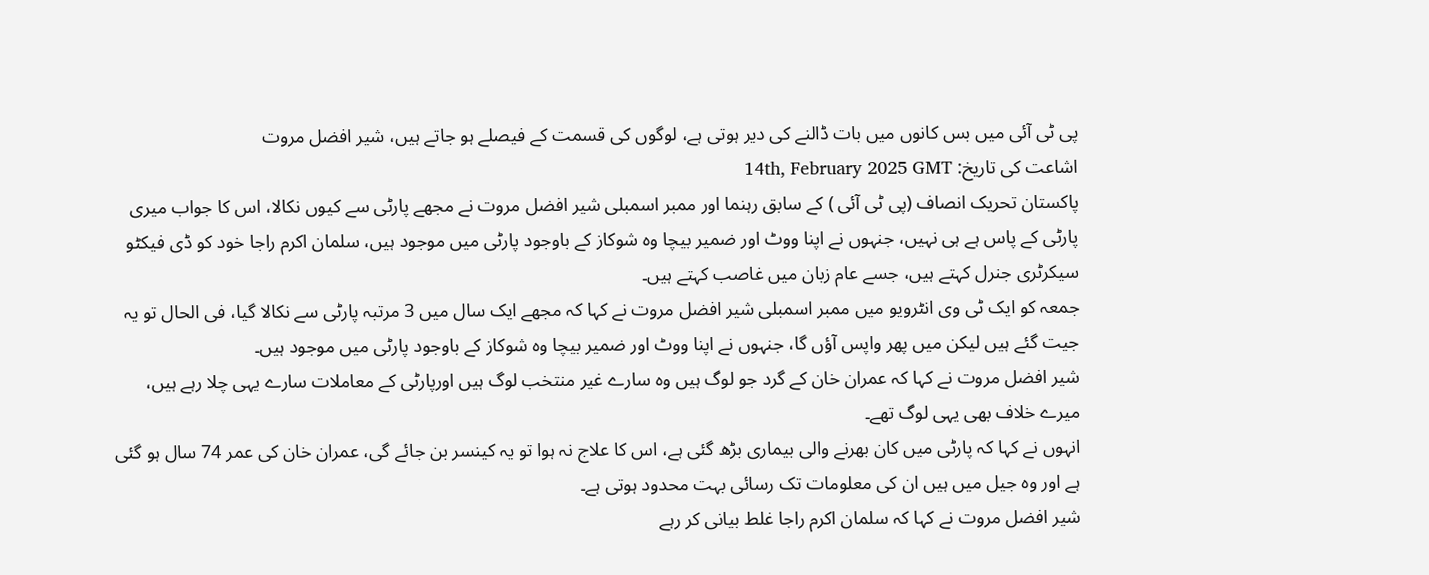پی ٹی آئی میں بس کانوں میں بات ڈالنے کی دیر ہوتی ہے، لوگوں کی قسمت کے فیصلے ہو جاتے ہیں، شیر افضل مروت
اشاعت کی تاریخ: 14th, February 2025 GMT
پاکستان تحریک انصاف (پی ٹی آئی ) کے سابق رہنما اور ممبر اسمبلی شیر افضل مروت نے مجھے پارٹی سے کیوں نکالا، اس کا جواب میری پارٹی کے پاس ہے ہی نہیں، جنہوں نے اپنا ووٹ اور ضمیر بیچا وہ شوکاز کے باوجود پارٹی میں موجود ہیں، سلمان اکرم راجا خود کو ڈی فیکٹو سیکرٹری جنرل کہتے ہیں، جسے عام زبان میں غاصب کہتے ہیں۔
جمعہ کو ایک ٹی وی انٹرویو میں ممبر اسمبلی شیر افضل مروت نے کہا کہ مجھے ایک سال میں 3 مرتبہ پارٹی سے نکالا گیا، فی الحال تو یہ جیت گئے ہیں لیکن میں پھر واپس آؤں گا، جنہوں نے اپنا ووٹ اور ضمیر بیچا وہ شوکاز کے باوجود پارٹی میں موجود ہیں۔
شیر افضل مروت نے کہا کہ عمران خان کے گرد جو لوگ ہیں وہ سارے غیر منتخب لوگ ہیں اورپارٹی کے معاملات سارے یہی چلا رہے ہیں، میرے خلاف بھی یہی لوگ تھے۔
انہوں نے کہا کہ پارٹی میں کان بھرنے والی بیماری بڑھ گئی ہے، اس کا علاج نہ ہوا تو یہ کینسر بن جائے گی، عمران خان کی عمر 74 سال ہو گئی ہے اور وہ جیل میں ہیں ان کی معلومات تک رسائی بہت محدود ہوتی ہے۔
شیر افضل مروت نے کہا کہ سلمان اکرم راجا غلط بیانی کر رہے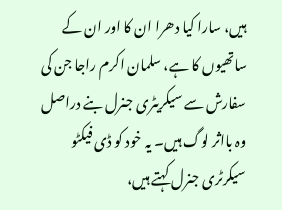ہیں، سارا کیا دھرا ان کا اور ان کے ساتھیوں کا ہے، سلمان اکرم راجا جن کی سفارش سے سیکریٹری جنرل بنے دراصل وہ بااثر لوگ ہیں۔ یہ خود کو ڈی فیکٹو سیکرٹری جنرل کہتے ہیں،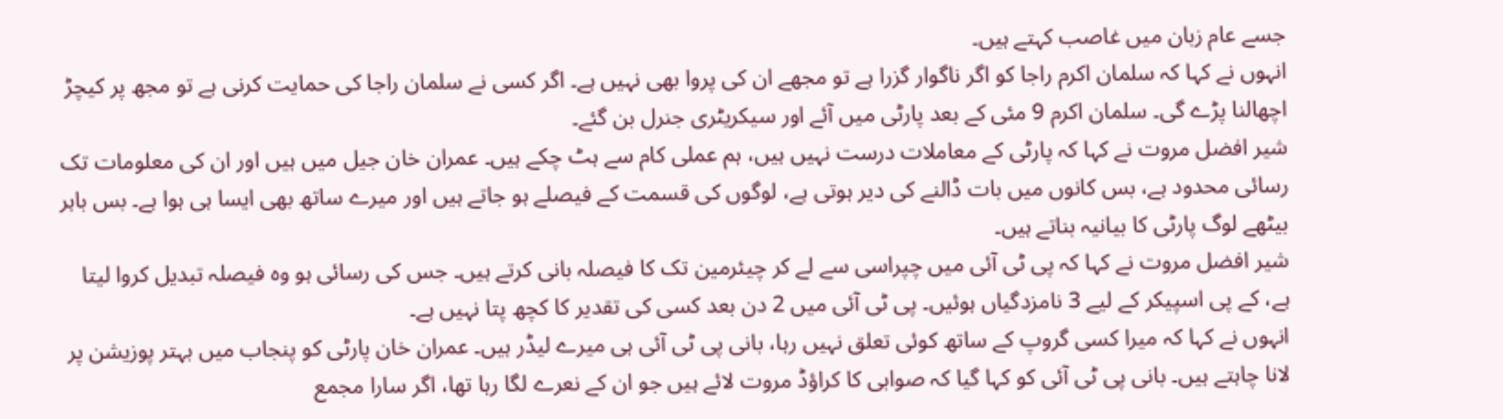جسے عام زبان میں غاصب کہتے ہیں۔
انہوں نے کہا کہ سلمان اکرم راجا کو اگر ناگوار گزرا ہے تو مجھے ان کی پروا بھی نہیں ہے۔ اگر کسی نے سلمان راجا کی حمایت کرنی ہے تو مجھ پر کیچڑ اچھالنا پڑے گی۔ سلمان اکرم 9 مئی کے بعد پارٹی میں آئے اور سیکریٹری جنرل بن گئے۔
شیر افضل مروت نے کہا کہ پارٹی کے معاملات درست نہیں ہیں، ہم عملی کام سے ہٹ چکے ہیں۔ عمران خان جیل میں ہیں اور ان کی معلومات تک رسائی محدود ہے، بس کانوں میں بات ڈالنے کی دیر ہوتی ہے، لوگوں کی قسمت کے فیصلے ہو جاتے ہیں اور میرے ساتھ بھی ایسا ہی ہوا ہے۔ بس باہر بیٹھے لوگ پارٹی کا بیانیہ بناتے ہیں۔
شیر افضل مروت نے کہا کہ پی ٹی آئی میں چپراسی سے لے کر چیئرمین تک کا فیصلہ بانی کرتے ہیں۔ جس کی رسائی ہو وہ فیصلہ تبدیل کروا لیتا ہے، کے پی اسپیکر کے لیے 3 نامزدگیاں ہوئیں۔ پی ٹی آئی میں 2 دن بعد کسی کی تقدیر کا کچھ پتا نہیں ہے۔
انہوں نے کہا کہ میرا کسی گروپ کے ساتھ کوئی تعلق نہیں رہا، بانی پی ٹی آئی ہی میرے لیڈر ہیں۔ عمران خان پارٹی کو پنجاب میں بہتر پوزیشن پر لانا چاہتے ہیں۔ بانی پی ٹی آئی کو کہا گیا کہ صوابی کا کراؤڈ مروت لائے ہیں جو ان کے نعرے لگا رہا تھا، اگر سارا مجمع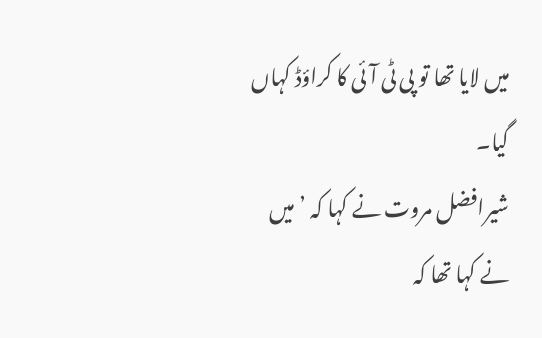میں لایا تھا تو پی ٹی آئی کا کراؤڈ کہاں گیا۔
شیرافضل مروت نے کہا کہ ’میں نے کہا تھا کہ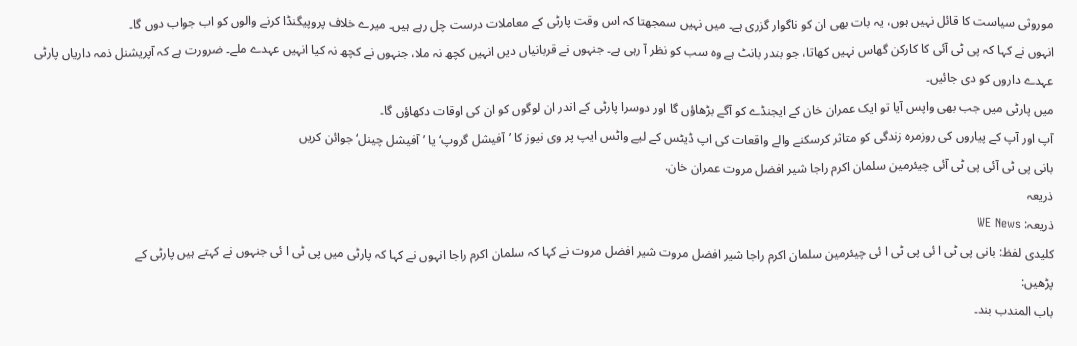موروثی سیاست کا قائل نہیں ہوں، یہ بات بھی ان کو ناگوار گزری ہے۔ میں نہیں سمجھتا کہ اس وقت پارٹی کے معاملات درست چل رہے ہیں۔ میرے خلاف پروپیگنڈا کرنے والوں کو اب جواب دوں گا۔
انہوں نے کہا کہ پی ٹی آئی کا کارکن گھاس نہیں کھاتا، جو بندر بانٹ ہے وہ سب کو نظر آ رہی ہے۔ جنہوں نے قربانیاں دیں انہیں کچھ نہ ملا، جنہوں نے کچھ نہ کیا انہیں عہدے ملے۔ ضرورت ہے کہ آپریشنل ذمہ داریاں پارٹی عہدے داروں کو دی جائیں۔
میں پارٹی میں جب بھی واپس آیا تو ایک عمران خان کے ایجنڈے کو آگے بڑھاؤں گا اور دوسرا پارٹی کے اندر ان لوگوں کو ان کی اوقات دکھاؤں گا۔
آپ اور آپ کے پیاروں کی روزمرہ زندگی کو متاثر کرسکنے والے واقعات کی اپ ڈیٹس کے لیے واٹس ایپ پر وی نیوز کا ’آفیشل گروپ‘ یا ’آفیشل چینل‘ جوائن کریں
بانی پی ٹی آئی پی ٹی آئی چیئرمین سلمان اکرم راجا شیر افضل مروت عمران خان.
ذریعہ
ذریعہ: WE News
کلیدی لفظ: بانی پی ٹی ا ئی پی ٹی ا ئی چیئرمین سلمان اکرم راجا شیر افضل مروت شیر افضل مروت نے کہا کہ سلمان اکرم راجا انہوں نے کہا کہ پارٹی میں پی ٹی ا ئی جنہوں نے کہتے ہیں پارٹی کے
پڑھیں:
باب المندب بند۔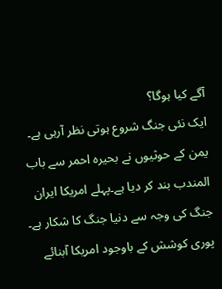آگے کیا ہوگا؟
ایک نئی جنگ شروع ہوتی نظر آرہی ہے۔ یمن کے حوثیوں نے بحیرہ احمر سے باب المندب بند کر دیا ہے۔پہلے امریکا ایران جنگ کی وجہ سے دنیا جنگ کا شکار ہے۔ پوری کوشش کے باوجود امریکا آبنائے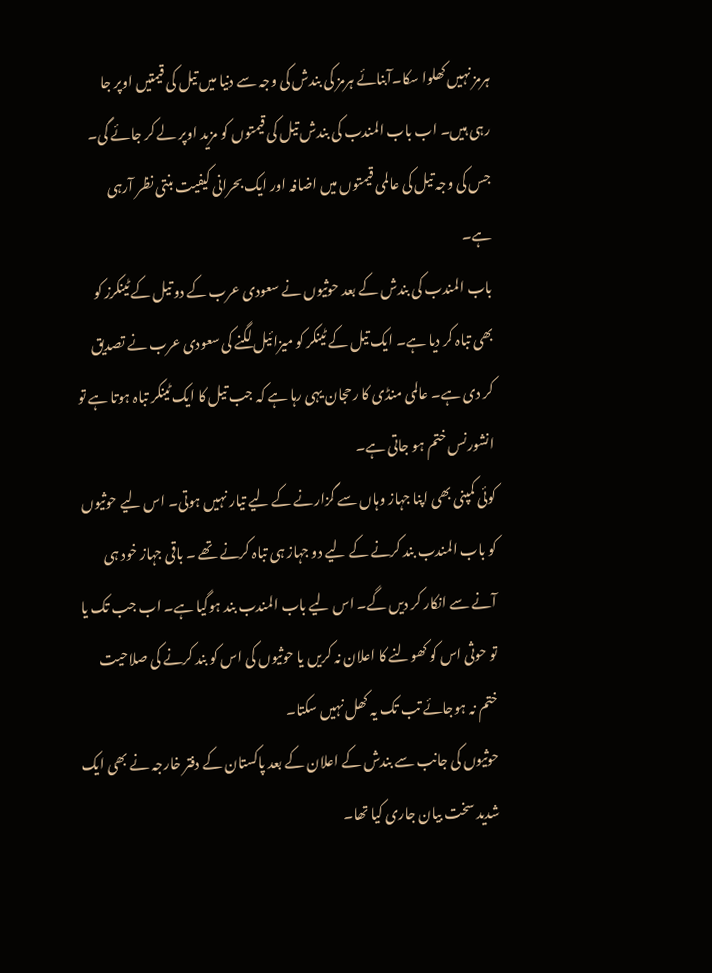ہرمز نہیں کھلوا سکا۔آبنائے ہرمز کی بندش کی وجہ سے دنیا میں تیل کی قیمتیں اوپر جا رہی ہیں۔ اب باب المندب کی بندش تیل کی قیمتوں کو مزید اوپر لے کر جائے گی۔ جس کی وجہ تیل کی عالمی قیمتوں میں اضافہ اور ایک بحرانی کیفیت بنتی نظر آرہی ہے۔
باب المندب کی بندش کے بعد حوثیوں نے سعودی عرب کے دو تیل کے ٹینکرز کو بھی تباہ کر دیا ہے۔ ایک تیل کے ٹینکر کو میزائیل لگنے کی سعودی عرب نے تصدیق کر دی ہے۔ عالمی منڈی کا رحجان یہی رہا ہے کہ جب تیل کا ایک ٹینکر تباہ ہوتا ہے تو انشورنس ختم ہو جاتی ہے۔
کوئی کمپنی بھی اپنا جہاز وہاں سے گزارنے کے لیے تیار نہیں ہوتی۔ اس لیے حوثیوں کو باب المندب بند کرنے کے لیے دو جہاز ہی تباہ کرنے تھے ۔ باقی جہاز خود ہی آنے سے انکار کر دیں گے۔ اس لیے باب المندب بند ہوگیا ہے۔ اب جب تک یا تو حوثی اس کو کھولنے کا اعلان نہ کریں یا حوثیوں کی اس کو بند کرنے کی صلاحیت ختم نہ ہوجائے تب تک یہ کھل نہیں سکتا۔
حوثیوں کی جانب سے بندش کے اعلان کے بعد پاکستان کے دفتر خارجہ نے بھی ایک شدید سخت بیان جاری کیا تھا۔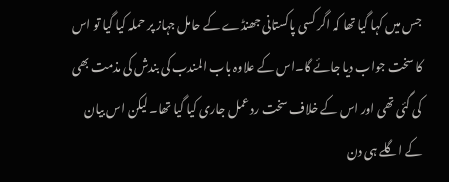جس میں کہا گیا تھا کہ اگر کسی پاکستانی جھنڈے کے حامل جہاز پر حملہ کیا گیا تو اس کا سخت جواب دیا جائے گا۔اس کے علاوہ باب المندب کی بندش کی مذمت بھی کی گئی تھی اور اس کے خلاف سخت رد عمل جاری کیا گیا تھا۔ لیکن اس بیان کے اگلے ہی دن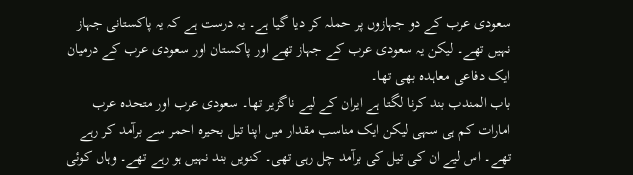سعودی عرب کے دو جہازوں پر حملہ کر دیا گیا ہے۔ یہ درست ہے کہ یہ پاکستانی جہاز نہیں تھے۔ لیکن یہ سعودی عرب کے جہاز تھے اور پاکستان اور سعودی عرب کے درمیان ایک دفاعی معاہدہ بھی تھا۔
باب المندب بند کرنا لگتا ہے ایران کے لیے ناگزیر تھا۔ سعودی عرب اور متحدہ عرب امارات کم ہی سہی لیکن ایک مناسب مقدار میں اپنا تیل بحیرہ احمر سے برآمد کر رہے تھے۔ اس لیے ان کی تیل کی برآمد چل رہی تھی۔ کنویں بند نہیں ہو رہے تھے۔ وہاں کوئی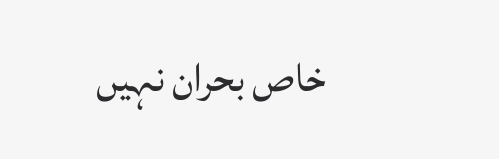خاص بحران نہیں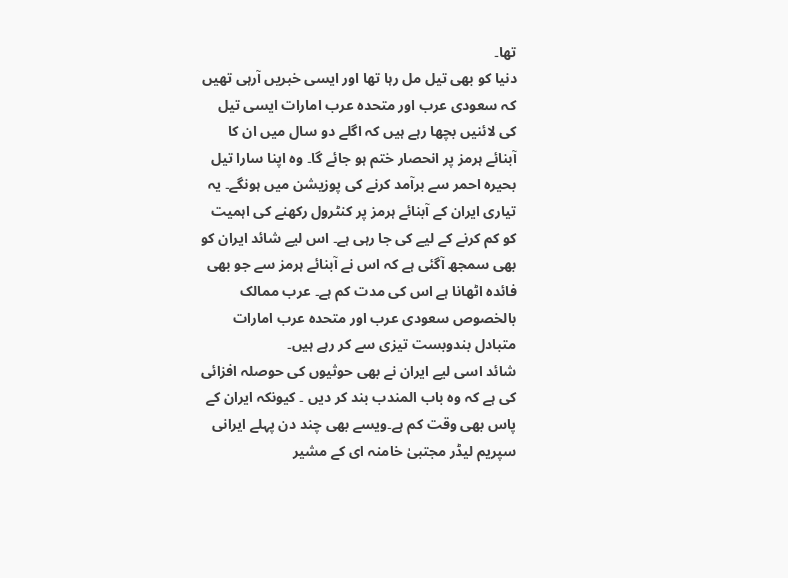تھا۔
دنیا کو بھی تیل مل رہا تھا اور ایسی خبریں آرہی تھیں کہ سعودی عرب اور متحدہ عرب امارات ایسی تیل کی لائنیں بچھا رہے ہیں کہ اگلے دو سال میں ان کا آبنائے ہرمز پر انحصار ختم ہو جائے گا۔ وہ اپنا سارا تیل بحیرہ احمر سے برآمد کرنے کی پوزیشن میں ہونگے۔ یہ تیاری ایران کے آبنائے ہرمز پر کنٹرول رکھنے کی اہمیت کو کم کرنے کے لیے کی جا رہی ہے۔ اس لیے شائد ایران کو بھی سمجھ آگئی ہے کہ اس نے آبنائے ہرمز سے جو بھی فائدہ اٹھانا ہے اس کی مدت کم ہے۔ عرب ممالک بالخصوص سعودی عرب اور متحدہ عرب امارات متبادل بندوبست تیزی سے کر رہے ہیں۔
شائد اسی لیے ایران نے بھی حوثیوں کی حوصلہ افزائی کی ہے کہ وہ باب المندب بند کر دیں ۔ کیونکہ ایران کے پاس بھی وقت کم ہے۔ویسے بھی چند دن پہلے ایرانی سپریم لیڈر مجتبیٰ خامنہ ای کے مشیر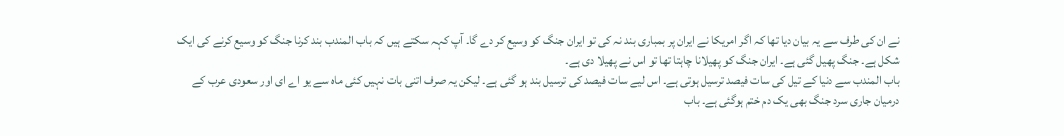نے ان کی طرف سے یہ بیان دیا تھا کہ اگر امریکا نے ایران پر بمباری بند نہ کی تو ایران جنگ کو وسیع کر دے گا۔ آپ کہہ سکتے ہیں کہ باب المندب بند کرنا جنگ کو وسیع کرنے کی ایک شکل ہے۔ جنگ پھیل گئی ہے۔ ایران جنگ کو پھیلانا چاہتا تھا تو اس نے پھیلا دی ہے۔
باب المندب سے دنیا کے تیل کی سات فیصد ترسیل ہوتی ہے۔ اس لیے سات فیصد کی ترسیل بند ہو گئی ہے۔ لیکن یہ صرف اتنی بات نہیں کئی ماہ سے یو اے ای اور سعودی عرب کے درمیان جاری سرد جنگ بھی یک دم ختم ہوگئی ہے۔ باب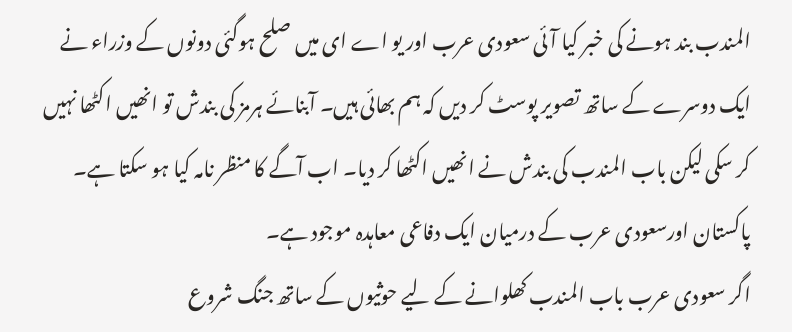المندب بند ہونے کی خبر کیا آئی سعودی عرب اور یو اے ای میں صلح ہوگئی دونوں کے وزراء نے ایک دوسرے کے ساتھ تصویر پوسٹ کر دیں کہ ہم بھائی ہیں۔ آبنائے ہرمز کی بندش تو انھیں اکٹھا نہیں کر سکی لیکن باب المندب کی بندش نے انھیں اکٹھا کر دیا۔ اب آگے کا منظر نامہ کیا ہو سکتا ہے۔ پاکستان اورسعودی عرب کے درمیان ایک دفاعی معاہدہ موجود ہے۔
اگر سعودی عرب باب المندب کھلوانے کے لیے حوثیوں کے ساتھ جنگ شروع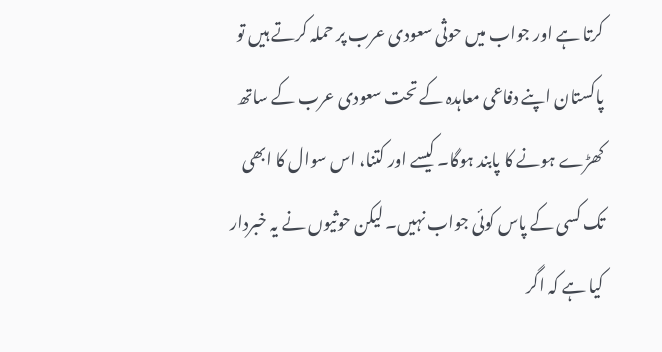کرتا ہے اور جواب میں حوثی سعودی عرب پر حملہ کرتے ہیں تو پاکستان اپنے دفاعی معاہدہ کے تحت سعودی عرب کے ساتھ کھڑے ہونے کا پابند ہوگا۔ کیسے اور کتنا، اس سوال کا ابھی تک کسی کے پاس کوئی جواب نہیں۔ لیکن حوثیوں نے یہ خبردار کیا ہے کہ اگر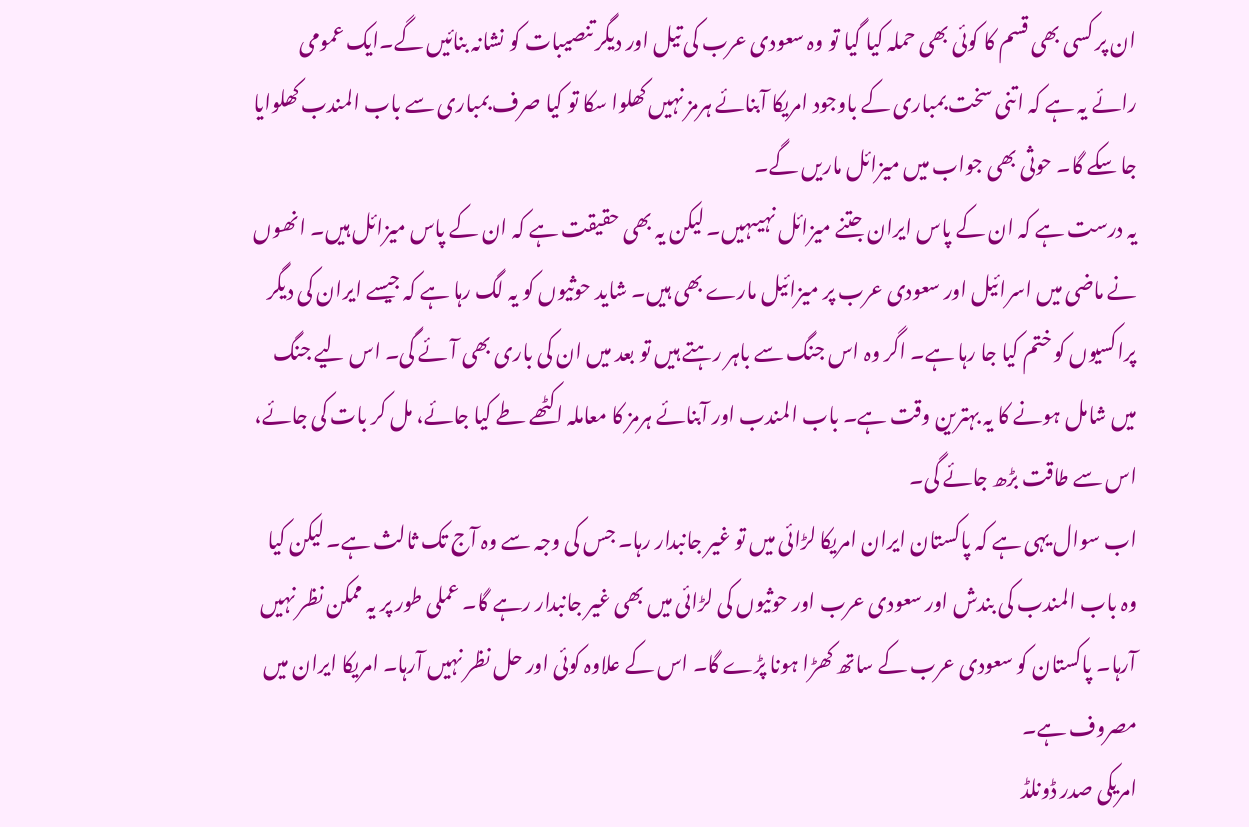ان پر کسی بھی قسم کا کوئی بھی حملہ کیا گیا تو وہ سعودی عرب کی تیل اور دیگر تنصیبات کو نشانہ بنائیں گے۔ایک عمومی رائے یہ ہے کہ اتنی سخت بمباری کے باوجود امریکا آبنائے ہرمز نہیں کھلوا سکا تو کیا صرف بمباری سے باب المندب کھلوایا جا سکے گا۔ حوثی بھی جواب میں میزائل ماریں گے۔
یہ درست ہے کہ ان کے پاس ایران جتنے میزائل نہیںہیں۔ لیکن یہ بھی حقیقت ہے کہ ان کے پاس میزائل ہیں۔ انھوں نے ماضی میں اسرائیل اور سعودی عرب پر میزائیل مارے بھی ہیں۔ شاید حوثیوں کو یہ لگ رہا ہے کہ جیسے ایران کی دیگر پراکسیوں کو ختم کیا جا رہا ہے۔ اگر وہ اس جنگ سے باہر رہتے ہیں تو بعد میں ان کی باری بھی آئے گی۔ اس لیے جنگ میں شامل ہونے کا یہ بہترین وقت ہے۔ باب المندب اور آبنائے ہرمز کا معاملہ اکٹھے طے کیا جائے، مل کر بات کی جائے، اس سے طاقت بڑھ جائے گی۔
اب سوال یہی ہے کہ پاکستان ایران امریکا لڑائی میں تو غیر جانبدار رہا۔ جس کی وجہ سے وہ آج تک ثالث ہے۔ لیکن کیا وہ باب المندب کی بندش اور سعودی عرب اور حوثیوں کی لڑائی میں بھی غیر جانبدار رہے گا۔ عملی طور پر یہ ممکن نظر نہیں آرہا۔ پاکستان کو سعودی عرب کے ساتھ کھڑا ہونا پڑے گا۔ اس کے علاوہ کوئی اور حل نظر نہیں آرہا۔ امریکا ایران میں مصروف ہے۔
امریکی صدر ڈونلڈ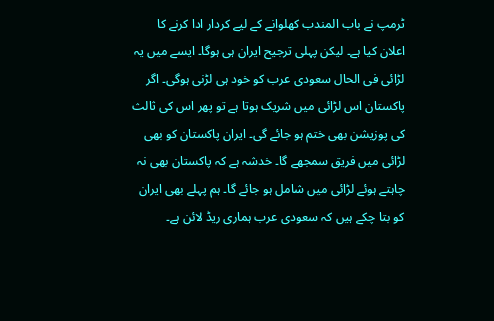ٹرمپ نے باب المندب کھلوانے کے لیے کردار ادا کرنے کا اعلان کیا ہے۔ لیکن پہلی ترجیح ایران ہی ہوگا۔ ایسے میں یہ لڑائی فی الحال سعودی عرب کو خود ہی لڑنی ہوگی۔ اگر پاکستان اس لڑائی میں شریک ہوتا ہے تو پھر اس کی ثالث کی پوزیشن بھی ختم ہو جائے گی۔ ایران پاکستان کو بھی لڑائی میں فریق سمجھے گا۔ خدشہ ہے کہ پاکستان بھی نہ چاہتے ہوئے لڑائی میں شامل ہو جائے گا۔ ہم پہلے بھی ایران کو بتا چکے ہیں کہ سعودی عرب ہماری ریڈ لائن ہے۔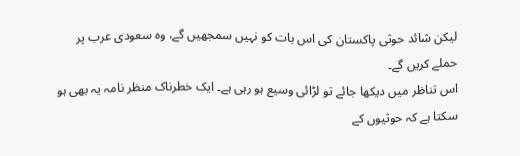لیکن شائد حوثی پاکستان کی اس بات کو نہیں سمجھیں گے، وہ سعودی عرب پر حملے کریں گے۔
اس تناظر میں دیکھا جائے تو لڑائی وسیع ہو رہی ہے۔ ایک خطرناک منظر نامہ یہ بھی ہو سکتا ہے کہ حوثیوں کے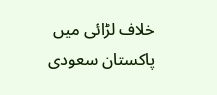خلاف لڑائی میں پاکستان سعودی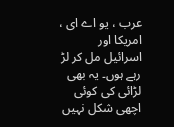عرب ، یو اے ای ، امریکا اور اسرائیل مل کر لڑ رہے ہوں۔ یہ بھی لڑائی کی کوئی اچھی شکل نہیں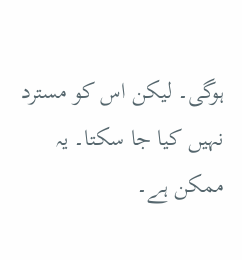ہوگی۔ لیکن اس کو مسترد نہیں کیا جا سکتا۔ یہ ممکن ہے۔